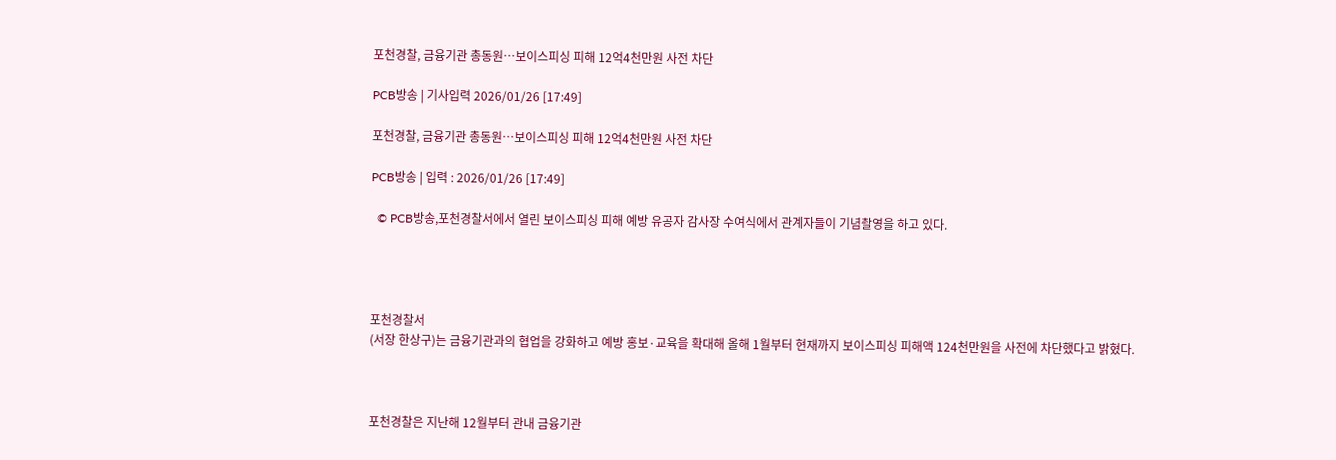포천경찰, 금융기관 총동원…보이스피싱 피해 12억4천만원 사전 차단

PCB방송 | 기사입력 2026/01/26 [17:49]

포천경찰, 금융기관 총동원…보이스피싱 피해 12억4천만원 사전 차단

PCB방송 | 입력 : 2026/01/26 [17:49]

  © PCB방송,포천경찰서에서 열린 보이스피싱 피해 예방 유공자 감사장 수여식에서 관계자들이 기념촬영을 하고 있다.




포천경찰서
(서장 한상구)는 금융기관과의 협업을 강화하고 예방 홍보·교육을 확대해 올해 1월부터 현재까지 보이스피싱 피해액 124천만원을 사전에 차단했다고 밝혔다.



포천경찰은 지난해 12월부터 관내 금융기관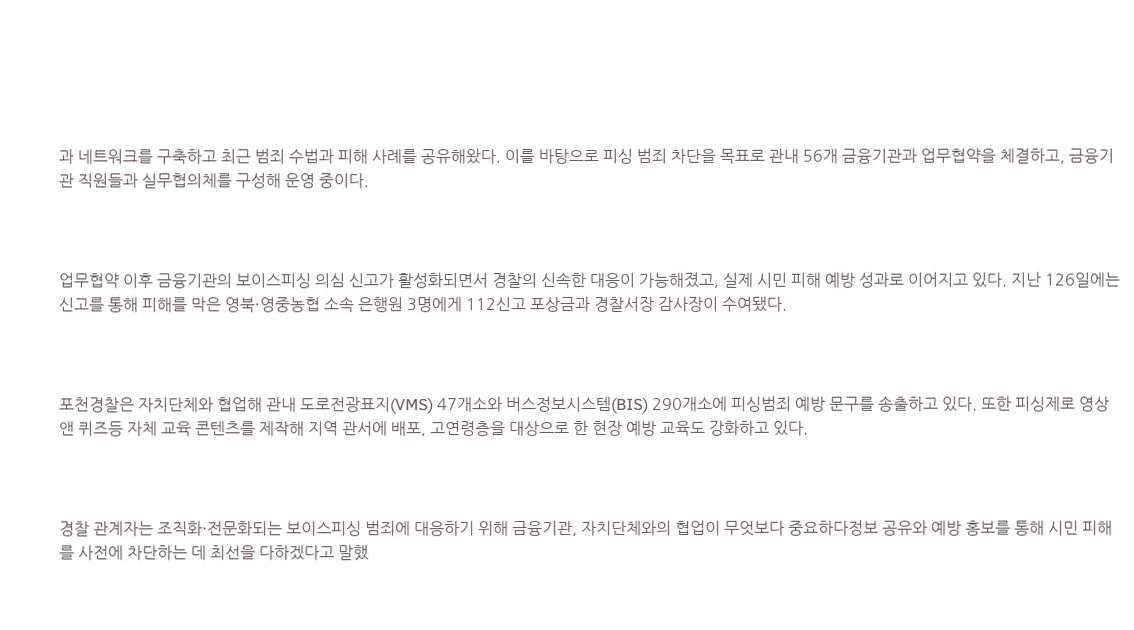과 네트워크를 구축하고 최근 범죄 수법과 피해 사례를 공유해왔다. 이를 바탕으로 피싱 범죄 차단을 목표로 관내 56개 금융기관과 업무협약을 체결하고, 금융기관 직원들과 실무협의체를 구성해 운영 중이다.



업무협약 이후 금융기관의 보이스피싱 의심 신고가 활성화되면서 경찰의 신속한 대응이 가능해졌고, 실제 시민 피해 예방 성과로 이어지고 있다. 지난 126일에는 신고를 통해 피해를 막은 영북·영중농협 소속 은행원 3명에게 112신고 포상금과 경찰서장 감사장이 수여됐다.



포천경찰은 자치단체와 협업해 관내 도로전광표지(VMS) 47개소와 버스정보시스템(BIS) 290개소에 피싱범죄 예방 문구를 송출하고 있다. 또한 피싱제로 영상 앤 퀴즈등 자체 교육 콘텐츠를 제작해 지역 관서에 배포, 고연령층을 대상으로 한 현장 예방 교육도 강화하고 있다.



경찰 관계자는 조직화·전문화되는 보이스피싱 범죄에 대응하기 위해 금융기관, 자치단체와의 협업이 무엇보다 중요하다정보 공유와 예방 홍보를 통해 시민 피해를 사전에 차단하는 데 최선을 다하겠다고 말했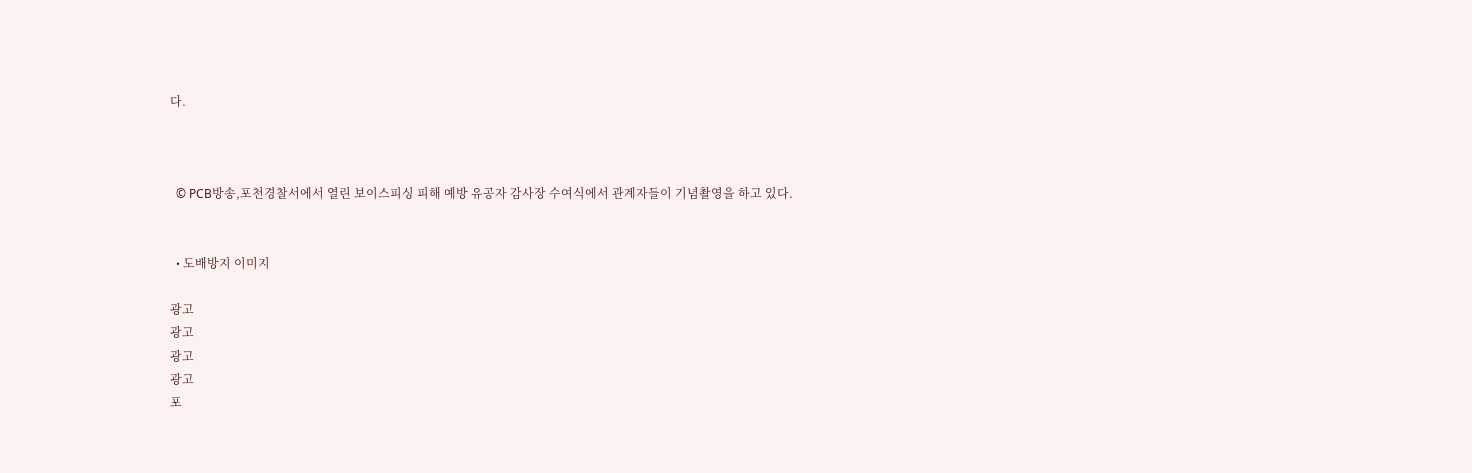다.



  © PCB방송,포천경찰서에서 열린 보이스피싱 피해 예방 유공자 감사장 수여식에서 관계자들이 기념촬영을 하고 있다.


  • 도배방지 이미지

광고
광고
광고
광고
포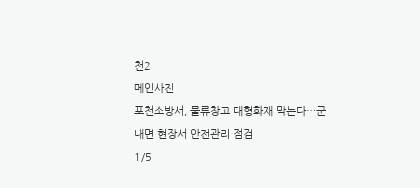천2
메인사진
포천소방서, 물류창고 대형화재 막는다…군내면 현장서 안전관리 점검
1/5